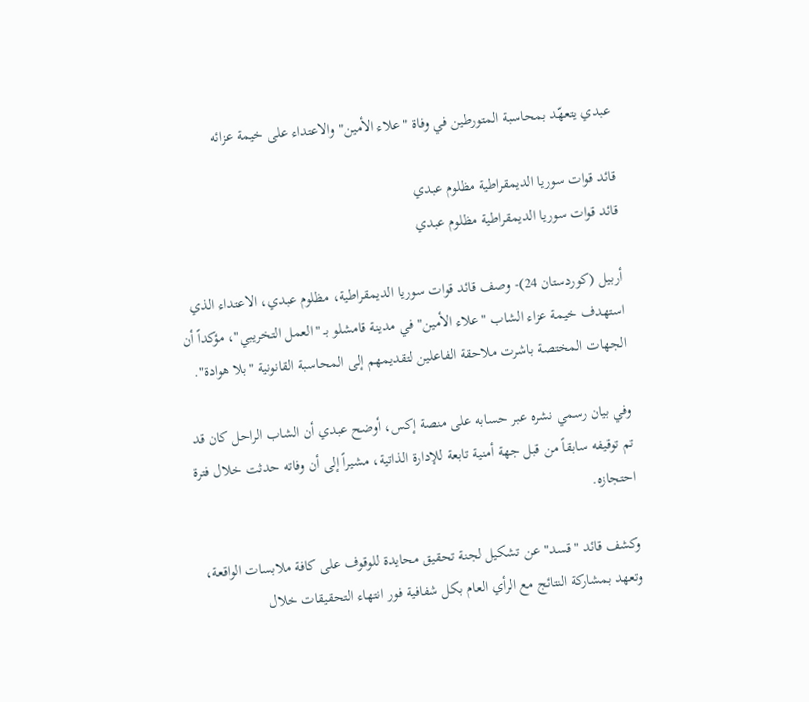عبدي يتعهّد بمحاسبة المتورطين في وفاة "علاء الأمين" والاعتداء على خيمة عزائه

قائد قوات سوريا الديمقراطية مظلوم عبدي
قائد قوات سوريا الديمقراطية مظلوم عبدي

أربيل (كوردستان 24)- وصف قائد قوات سوريا الديمقراطية، مظلوم عبدي، الاعتداء الذي استهدف خيمة عزاء الشاب "علاء الأمين" في مدينة قامشلو بـ "العمل التخريبي"، مؤكداً أن الجهات المختصة باشرت ملاحقة الفاعلين لتقديمهم إلى المحاسبة القانونية "بلا هوادة".

وفي بيان رسمي نشره عبر حسابه على منصة إكس، أوضح عبدي أن الشاب الراحل كان قد تم توقيفه سابقاً من قبل جهة أمنية تابعة للإدارة الذاتية، مشيراً إلى أن وفاته حدثت خلال فترة احتجازه.

وكشف قائد "قسد" عن تشكيل لجنة تحقيق محايدة للوقوف على كافة ملابسات الواقعة، وتعهد بمشاركة النتائج مع الرأي العام بكل شفافية فور انتهاء التحقيقات خلال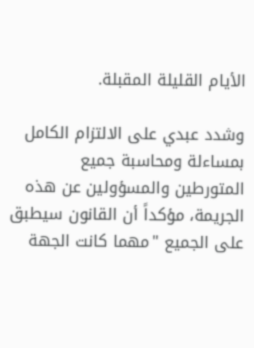الأيام القليلة المقبلة.

وشدد عبدي على الالتزام الكامل بمساءلة ومحاسبة جميع المتورطين والمسؤولين عن هذه الجريمة، مؤكداً أن القانون سيطبق على الجميع "مهما كانت الجهة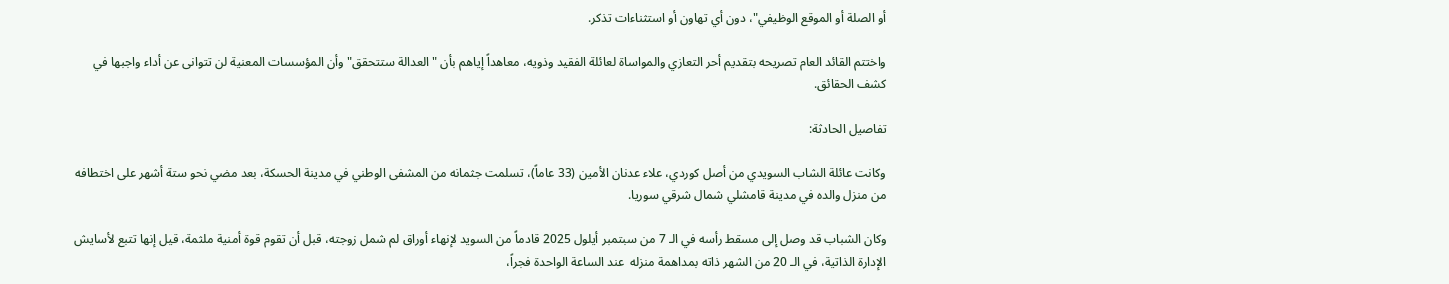أو الصلة أو الموقع الوظيفي"، دون أي تهاون أو استثناءات تذكر.

واختتم القائد العام تصريحه بتقديم أحر التعازي والمواساة لعائلة الفقيد وذويه، معاهداً إياهم بأن "العدالة ستتحقق" وأن المؤسسات المعنية لن تتوانى عن أداء واجبها في كشف الحقائق.

تفاصيل الحادثة:

وكانت عائلة الشاب السويدي من أصل كوردي، علاء عدنان الأمين (33 عاماً)، تسلمت جثمانه من المشفى الوطني في مدينة الحسكة، بعد مضي نحو ستة أشهر على اختطافه من منزل والده في مدينة قامشلي شمال شرقي سوريا.

وكان الشباب قد وصل إلى مسقط رأسه في الـ 7 من سبتمبر أيلول 2025 قادماً من السويد لإنهاء أوراق لم شمل زوجته، قبل أن تقوم قوة أمنية ملثمة، قيل إنها تتبع لأسايش الإدارة الذاتية، في الـ 20 من الشهر ذاته بمداهمة منزله  عند الساعة الواحدة فجراً،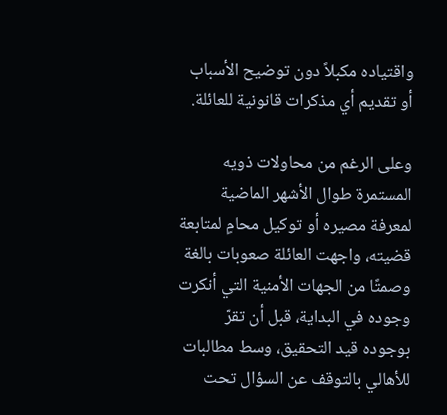واقتياده مكبلاً دون توضيح الأسباب أو تقديم أي مذكرات قانونية للعائلة.

وعلى الرغم من محاولات ذويه المستمرة طوال الأشهر الماضية لمعرفة مصيره أو توكيل محامٍ لمتابعة قضيته، واجهت العائلة صعوبات بالغة وصمتًا من الجهات الأمنية التي أنكرت وجوده في البداية، قبل أن تقرّ بوجوده قيد التحقيق، وسط مطالبات للأهالي بالتوقف عن السؤال تحت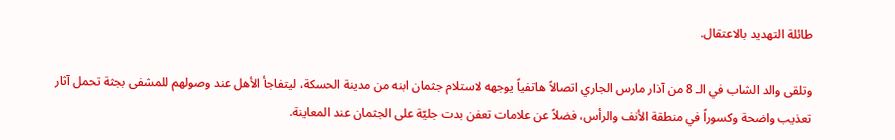طائلة التهديد بالاعتقال.

وتلقى والد الشاب في الـ 8 من آذار مارس الجاري اتصالاً هاتفياً يوجهه لاستلام جثمان ابنه من مدينة الحسكة، ليتفاجأ الأهل عند وصولهم للمشفى بجثة تحمل آثار تعذيب واضحة وكسوراً في منطقة الأنف والرأس، فضلاً عن علامات تعفن بدت جليّة على الجثمان عند المعاينة.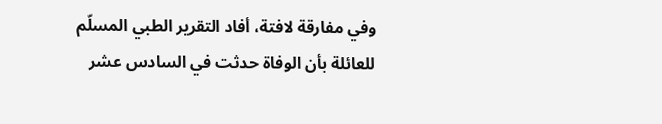وفي مفارقة لافتة، أفاد التقرير الطبي المسلّم للعائلة بأن الوفاة حدثت في السادس عشر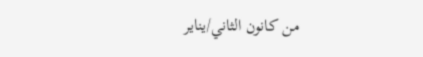من كانون الثاني/يناير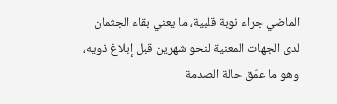الماضي جراء نوبة قلبية، ما يعني بقاء الجثمان لدى الجهات المعنية لنحو شهرين قبل إبلاغ ذويه، وهو ما عمّق حالة الصدمة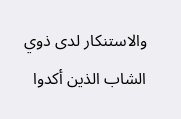والاستنكار لدى ذوي الشاب الذين أكدوا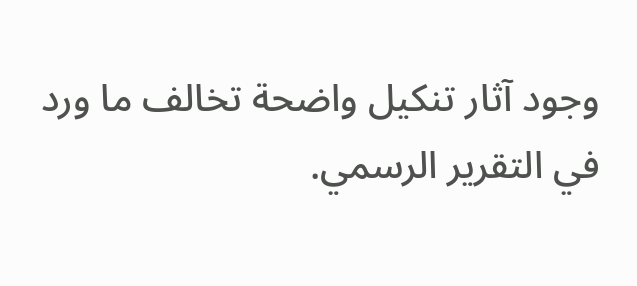وجود آثار تنكيل واضحة تخالف ما ورد في التقرير الرسمي.